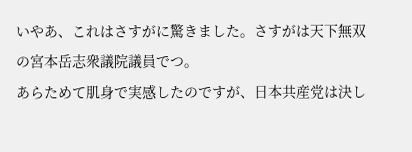いやあ、これはさすがに驚きました。さすがは天下無双の宮本岳志衆議院議員でつ。
あらためて肌身で実感したのですが、日本共産党は決し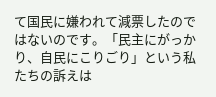て国民に嫌われて減票したのではないのです。「民主にがっかり、自民にこりごり」という私たちの訴えは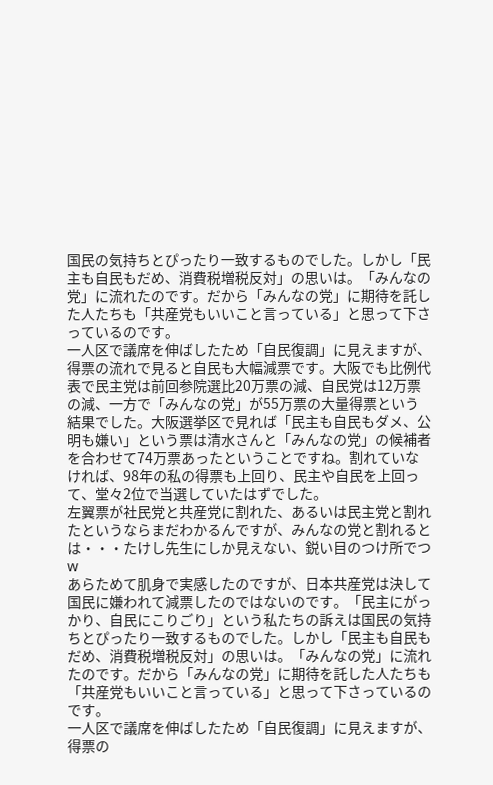国民の気持ちとぴったり一致するものでした。しかし「民主も自民もだめ、消費税増税反対」の思いは。「みんなの党」に流れたのです。だから「みんなの党」に期待を託した人たちも「共産党もいいこと言っている」と思って下さっているのです。
一人区で議席を伸ばしたため「自民復調」に見えますが、得票の流れで見ると自民も大幅減票です。大阪でも比例代表で民主党は前回参院選比20万票の減、自民党は12万票の減、一方で「みんなの党」が55万票の大量得票という結果でした。大阪選挙区で見れば「民主も自民もダメ、公明も嫌い」という票は清水さんと「みんなの党」の候補者を合わせて74万票あったということですね。割れていなければ、98年の私の得票も上回り、民主や自民を上回って、堂々2位で当選していたはずでした。
左翼票が社民党と共産党に割れた、あるいは民主党と割れたというならまだわかるんですが、みんなの党と割れるとは・・・たけし先生にしか見えない、鋭い目のつけ所でつw
あらためて肌身で実感したのですが、日本共産党は決して国民に嫌われて減票したのではないのです。「民主にがっかり、自民にこりごり」という私たちの訴えは国民の気持ちとぴったり一致するものでした。しかし「民主も自民もだめ、消費税増税反対」の思いは。「みんなの党」に流れたのです。だから「みんなの党」に期待を託した人たちも「共産党もいいこと言っている」と思って下さっているのです。
一人区で議席を伸ばしたため「自民復調」に見えますが、得票の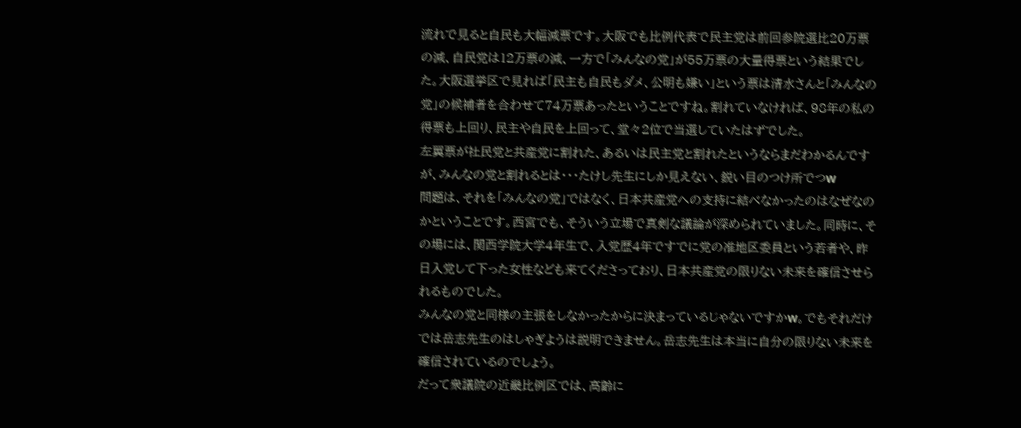流れで見ると自民も大幅減票です。大阪でも比例代表で民主党は前回参院選比20万票の減、自民党は12万票の減、一方で「みんなの党」が55万票の大量得票という結果でした。大阪選挙区で見れば「民主も自民もダメ、公明も嫌い」という票は清水さんと「みんなの党」の候補者を合わせて74万票あったということですね。割れていなければ、98年の私の得票も上回り、民主や自民を上回って、堂々2位で当選していたはずでした。
左翼票が社民党と共産党に割れた、あるいは民主党と割れたというならまだわかるんですが、みんなの党と割れるとは・・・たけし先生にしか見えない、鋭い目のつけ所でつw
問題は、それを「みんなの党」ではなく、日本共産党への支持に結べなかったのはなぜなのかということです。西宮でも、そういう立場で真剣な議論が深められていました。同時に、その場には、関西学院大学4年生で、入党歴4年ですでに党の准地区委員という若者や、昨日入党して下った女性なども来てくださっており、日本共産党の限りない未来を確信させられるものでした。
みんなの党と同様の主張をしなかったからに決まっているじゃないですかw。でもそれだけでは岳志先生のはしゃぎようは説明できません。岳志先生は本当に自分の限りない未来を確信されているのでしょう。
だって衆議院の近畿比例区では、高齢に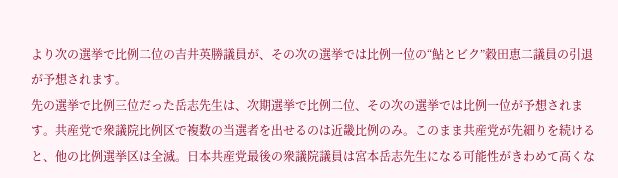より次の選挙で比例二位の吉井英勝議員が、その次の選挙では比例一位の“鮎とビク”穀田恵二議員の引退が予想されます。
先の選挙で比例三位だった岳志先生は、次期選挙で比例二位、その次の選挙では比例一位が予想されます。共産党で衆議院比例区で複数の当選者を出せるのは近畿比例のみ。このまま共産党が先細りを続けると、他の比例選挙区は全滅。日本共産党最後の衆議院議員は宮本岳志先生になる可能性がきわめて高くな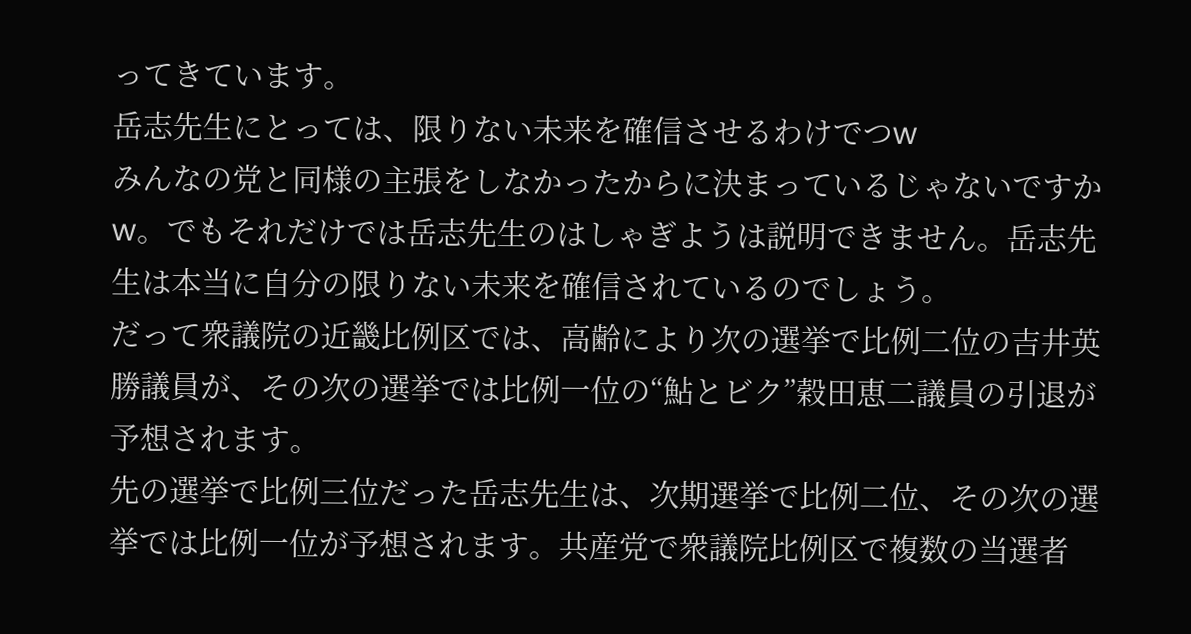ってきています。
岳志先生にとっては、限りない未来を確信させるわけでつw
みんなの党と同様の主張をしなかったからに決まっているじゃないですかw。でもそれだけでは岳志先生のはしゃぎようは説明できません。岳志先生は本当に自分の限りない未来を確信されているのでしょう。
だって衆議院の近畿比例区では、高齢により次の選挙で比例二位の吉井英勝議員が、その次の選挙では比例一位の“鮎とビク”穀田恵二議員の引退が予想されます。
先の選挙で比例三位だった岳志先生は、次期選挙で比例二位、その次の選挙では比例一位が予想されます。共産党で衆議院比例区で複数の当選者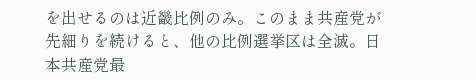を出せるのは近畿比例のみ。このまま共産党が先細りを続けると、他の比例選挙区は全滅。日本共産党最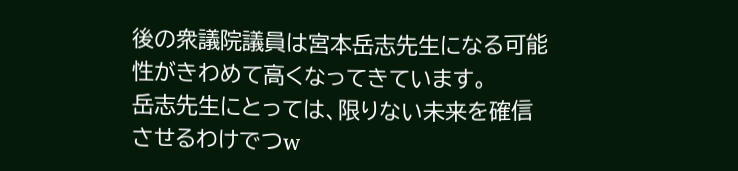後の衆議院議員は宮本岳志先生になる可能性がきわめて高くなってきています。
岳志先生にとっては、限りない未来を確信させるわけでつw